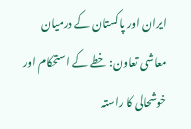ایران اور پاکستان کے درمیان معاشی تعاون: خطے کے استحکام اور خوشحالی کا راستہ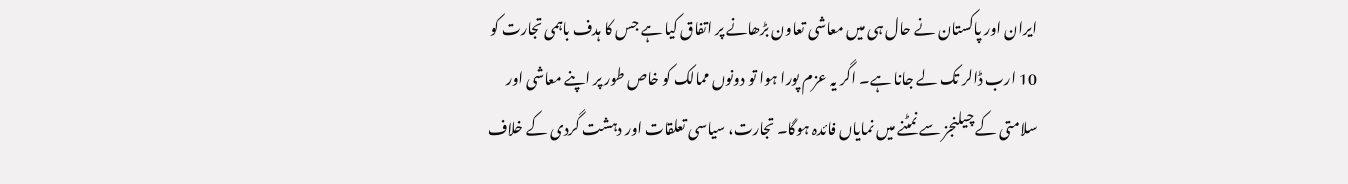ایران اور پاکستان نے حال ہی میں معاشی تعاون بڑھانے پر اتفاق کیا ہے جس کا ہدف باہمی تجارت کو 10 ارب ڈالر تک لے جانا ہے۔ اگر یہ عزم پورا ہوا تو دونوں ممالک کو خاص طور پر اپنے معاشی اور سلامتی کے چیلنجز سے نمٹنے میں نمایاں فائدہ ہوگا۔ تجارت، سیاسی تعلقات اور دہشت گردی کے خلاف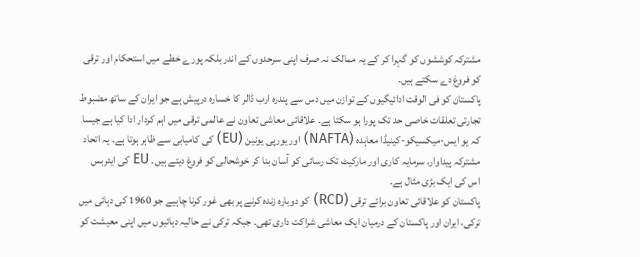مشترکہ کوششوں کو گہرا کر کے یہ ممالک نہ صرف اپنی سرحدوں کے اندر بلکہ پورے خطے میں استحکام اور ترقی کو فروغ دے سکتے ہیں۔
پاکستان کو فی الوقت ادائیگیوں کے توازن میں دس سے پندرہ ارب ڈالر کا خسارہ درپیش ہے جو ایران کے ساتھ مضبوط تجارتی تعلقات خاصی حد تک پورا ہو سکتا ہے۔ علاقائی معاشی تعاون نے عالمی ترقی میں اہم کردار ادا کیا ہے جیسا کہ یو ایس-میکسیکو-کینیڈا معاہدہ (NAFTA) اور یورپی یونین (EU) کی کامیابی سے ظاہر ہوتا ہے۔ یہ اتحاد مشترکہ پیداوار، سرمایہ کاری اور مارکیٹ تک رسائی کو آسان بنا کر خوشحالی کو فروغ دیتے ہیں۔ EU کی ایئربس اس کی ایک بڑی مثال ہے۔
پاکستان کو علاقائی تعاون برائے ترقی (RCD) کو دوبارہ زندہ کرنے پر بھی غور کرنا چاہیے جو 1960 کی دہائی میں ترکی، ایران اور پاکستان کے درمیان ایک معاشی شراکت داری تھی۔ جبکہ ترکی نے حالیہ دہائیوں میں اپنی معیشت کو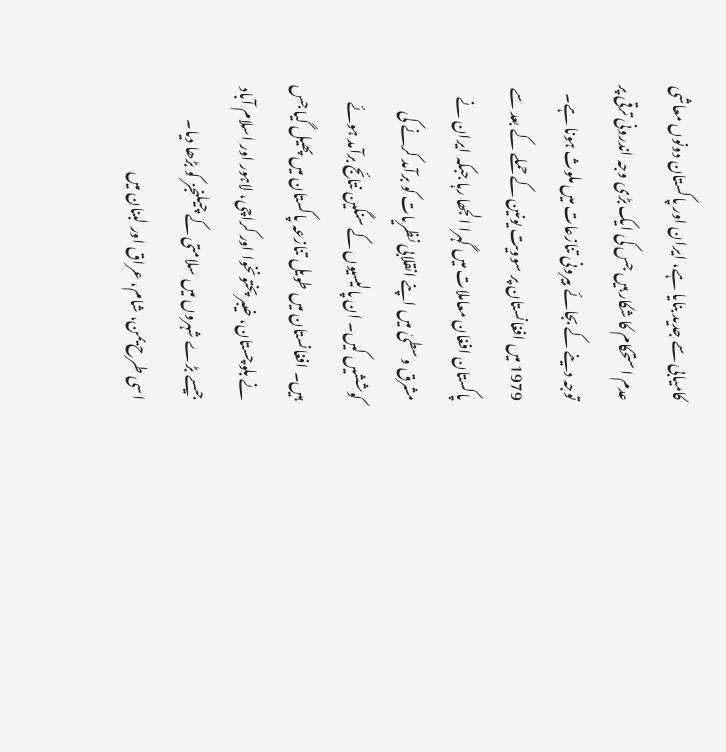کامیابی سے جدید بنایا ہے، ایران اور پاکستان دونوں معاشی عدم استحکام کا شکار ہیں جس کی ایک بڑی وجہ اندرونی ترقی پر توجہ دینے کے بجائے بیرونی تنازعات میں ملوث ہونا ہے۔
1979 میں افغانستان پر سوویت یونین کے حملے کے بعد سے پاکستان افغان معاملات میں گہرا الجھا رہا جبکہ ایران نے مشرق وسطیٰ میں اپنے انقلابی نظریات کو برآمد کرنے کی کوششیں کیں۔ ان پالیسیوں کے سنگین نتائج برآمد ہوئے ہیں۔ افغانستان میں طویل تنازعہ پاکستان میں پھیل گیا جس نے بلوچستان، خیبر پختونخوا اور کراچی، لاہور اور اسلام آباد جیسے بڑے شہروں میں سلامتی کے چیلنجز کو بڑھا دیا۔
اسی طرح یمن، شام، عراق اور لبنان میں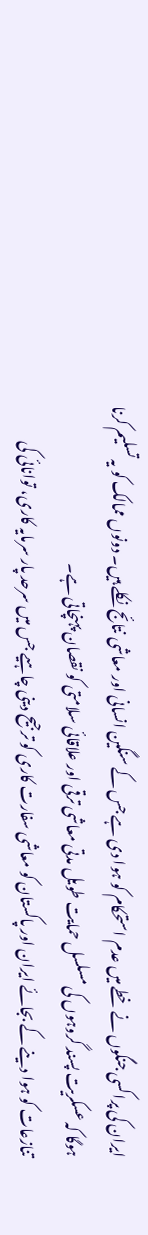ایران کی پراکسی جنگوں نے خطے میں عدم استحکام کو ہوا دی ہے جس کے سنگین انسانی اور معاشی نتائج نکلے ہیں۔ دونوں ممالک کو یہ تسلیم کرنا ہوگا کہ عسکریت پسند گروہوں کی مسلسل حمایت طویل مدتی معاشی ترقی اور علاقائی سلامتی کو نقصان پہنچاتی ہے۔
تنازعات کو ہوا دینے کے بجائے ایران اور پاکستان کو معاشی سفارت کاری کو ترجیح دینی چاہیے جس میں سرحد پار سرمایہ کاری، توانائی کی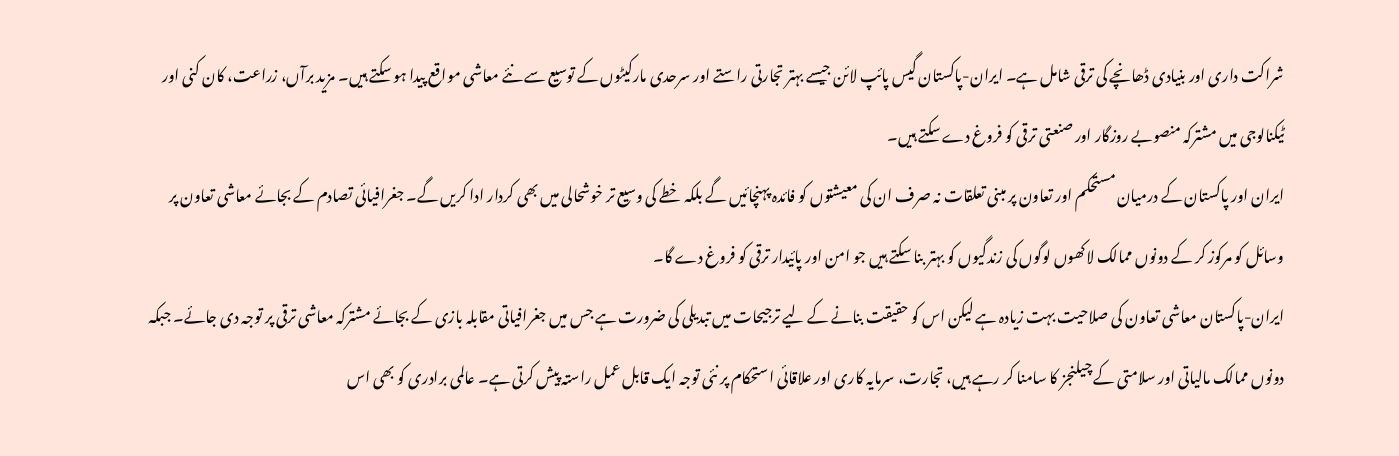شراکت داری اور بنیادی ڈھانچے کی ترقی شامل ہے۔ ایران-پاکستان گیس پائپ لائن جیسے بہتر تجارتی راستے اور سرحدی مارکیٹوں کے توسیع سے نئے معاشی مواقع پیدا ہو سکتے ہیں۔ مزید برآں، زراعت، کان کنی اور ٹیکنالوجی میں مشترکہ منصوبے روزگار اور صنعتی ترقی کو فروغ دے سکتے ہیں۔
ایران اور پاکستان کے درمیان مستحکم اور تعاون پر مبنی تعلقات نہ صرف ان کی معیشتوں کو فائدہ پہنچائیں گے بلکہ خطے کی وسیع تر خوشحالی میں بھی کردار ادا کریں گے۔ جغرافیائی تصادم کے بجائے معاشی تعاون پر وسائل کو مرکوز کر کے دونوں ممالک لاکھوں لوگوں کی زندگیوں کو بہتر بنا سکتے ہیں جو امن اور پائیدار ترقی کو فروغ دے گا۔
ایران-پاکستان معاشی تعاون کی صلاحیت بہت زیادہ ہے لیکن اس کو حقیقت بنانے کے لیے ترجیحات میں تبدیلی کی ضرورت ہے جس میں جغرافیاتی مقابلہ بازی کے بجائے مشترکہ معاشی ترقی پر توجہ دی جائے۔ جبکہ دونوں ممالک مالیاتی اور سلامتی کے چیلنجز کا سامنا کر رہے ہیں، تجارت، سرمایہ کاری اور علاقائی استحکام پر نئی توجہ ایک قابل عمل راستہ پیش کرتی ہے۔ عالمی برادری کو بھی اس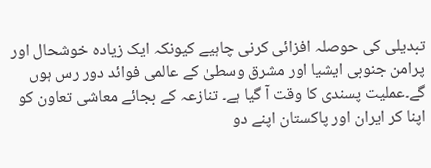تبدیلی کی حوصلہ افزائی کرنی چاہیے کیونکہ ایک زیادہ خوشحال اور پرامن جنوبی ایشیا اور مشرق وسطیٰ کے عالمی فوائد دور رس ہوں گے۔عملیت پسندی کا وقت آ گیا ہے۔ تنازعہ کے بجائے معاشی تعاون کو اپنا کر ایران اور پاکستان اپنے دو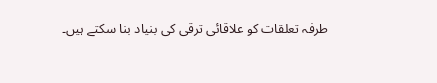طرفہ تعلقات کو علاقائی ترقی کی بنیاد بنا سکتے ہیں۔